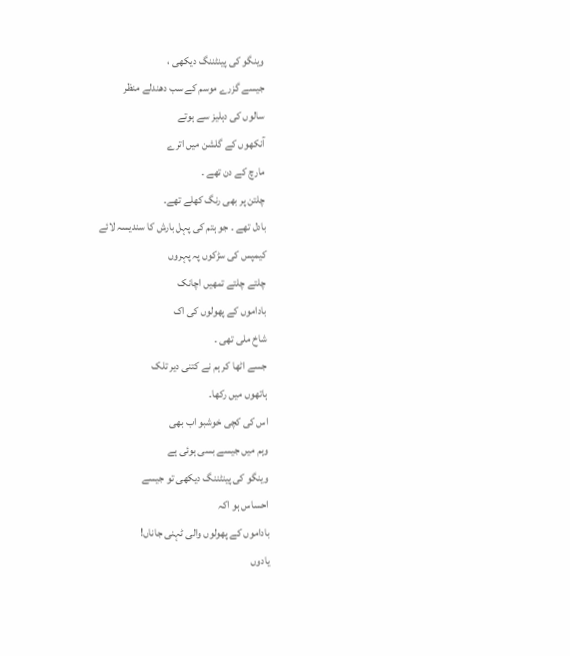وینگو کی پینٹننگ دیکھی ،
جیسے گزرے موسم کے سب دھندلے منظر
سالوں کی دہلیز سے ہوتے
آنکھوں کے گلشن میں اترے
مارچ کے دن تھے ۔
چلتن پر بھی رنگ کھلے تھے۔
بادل تھے ۔ جو ہتم کی پہل بارش کا سندیسہ لائے
کیمپس کی سڑکوں پہ پہروں
چلتے چلتے تمھیں اچانک
باداموں کے پھولوں کی اک
شاخ ملی تھی ۔
جسے اٹھا کر ہم نے کتنی دیر تلک
ہاتھوں میں رکھا۔
اس کی کچی خوشبو اب بھی
وہم میں جیسے بسی ہوئی ہے
وینگو کی پینٹننگ دیکھی تو جیسے
احساس ہو اکہ
باداموں کے پھولوں والی ٹہنی جاناں!
یادوں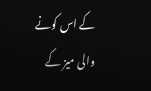کے اس کونے والی میز کے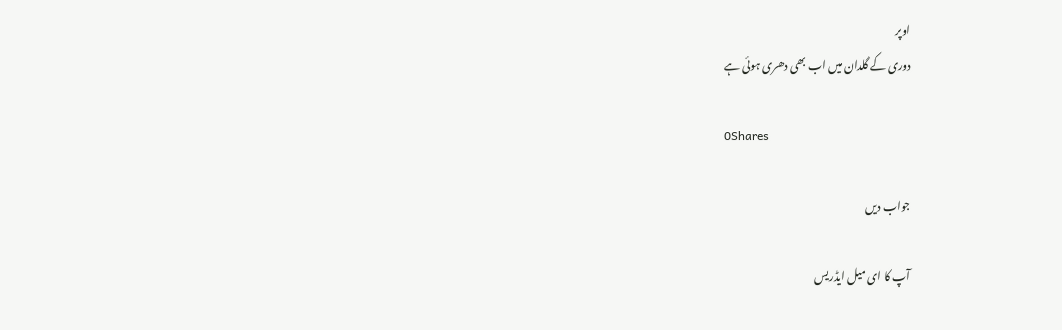اوپر
دوری کے گلدان میں اب بھی دھری ہوئی ہے

0Shares

جواب دیں

آپ کا ای میل ایڈریس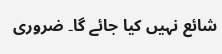شائع نہیں کیا جائے گا۔ ضروری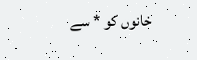خانوں کو * سے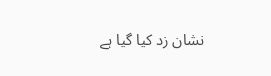نشان زد کیا گیا ہے